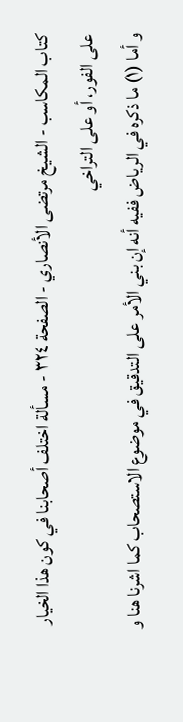كتاب المكاسب - الشيخ مرتضى الأنصاري - الصفحة ٣٢٤ - مسألة اختلف أصحابنا في كون هذا الخيار على الفور، أو على التراخي
و أما (١) ما ذكره في الرياض ففيه أنه إن بني الأمر على التدقيق في موضوع الاستصحاب كما اشرنا هنا و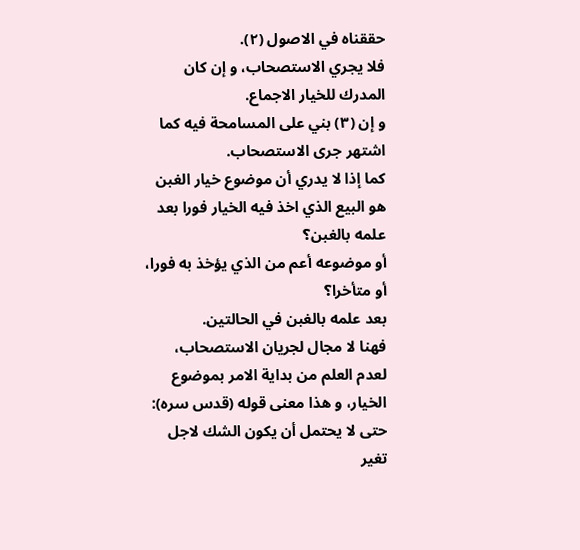حققناه في الاصول (٢).
فلا يجري الاستصحاب، و إن كان المدرك للخيار الاجماع.
و إن (٣) بني على المسامحة فيه كما اشتهر جرى الاستصحاب.
كما إذا لا يدري أن موضوع خيار الغبن هو البيع الذي اخذ فيه الخيار فورا بعد علمه بالغبن؟
أو موضوعه أعم من الذي يؤخذ به فورا، أو متأخرا؟
بعد علمه بالغبن في الحالتين.
فهنا لا مجال لجريان الاستصحاب، لعدم العلم من بداية الامر بموضوع الخيار، و هذا معنى قوله (قدس سره): حتى لا يحتمل أن يكون الشك لاجل تغير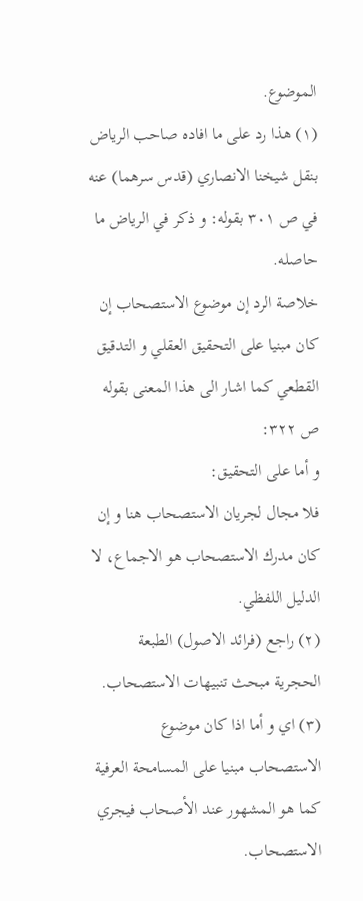الموضوع.
(١) هذا رد على ما افاده صاحب الرياض بنقل شيخنا الانصاري (قدس سرهما) عنه في ص ٣٠١ بقوله: و ذكر في الرياض ما حاصله.
خلاصة الرد إن موضوع الاستصحاب إن كان مبنيا على التحقيق العقلي و التدقيق القطعي كما اشار الى هذا المعنى بقوله ص ٣٢٢:
و أما على التحقيق:
فلا مجال لجريان الاستصحاب هنا و إن كان مدرك الاستصحاب هو الاجماع، لا الدليل اللفظي.
(٢) راجع (فرائد الاصول) الطبعة الحجرية مبحث تنبيهات الاستصحاب.
(٣) اي و أما اذا كان موضوع الاستصحاب مبنيا على المسامحة العرفية كما هو المشهور عند الأصحاب فيجري الاستصحاب.